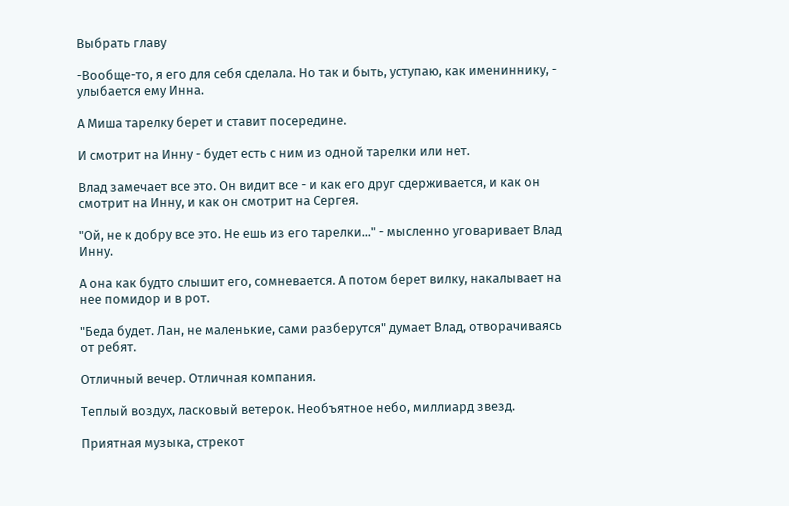Выбрать главу

-Вообще-то, я его для себя сделала. Но так и быть, уступаю, как имениннику, - улыбается ему Инна.

А Миша тарелку берет и ставит посередине.

И смотрит на Инну - будет есть с ним из одной тарелки или нет.

Влад замечает все это. Он видит все - и как его друг сдерживается, и как он смотрит на Инну, и как он смотрит на Сергея.

"Ой, не к добру все это. Не ешь из его тарелки..." - мысленно уговаривает Влад  Инну.

А она как будто слышит его, сомневается. А потом берет вилку, накалывает на нее помидор и в рот.

"Беда будет. Лан, не маленькие, сами разберутся" думает Влад, отворачиваясь от ребят.

Отличный вечер. Отличная компания.

Теплый воздух, ласковый ветерок. Необъятное небо, миллиард звезд.

Приятная музыка, стрекот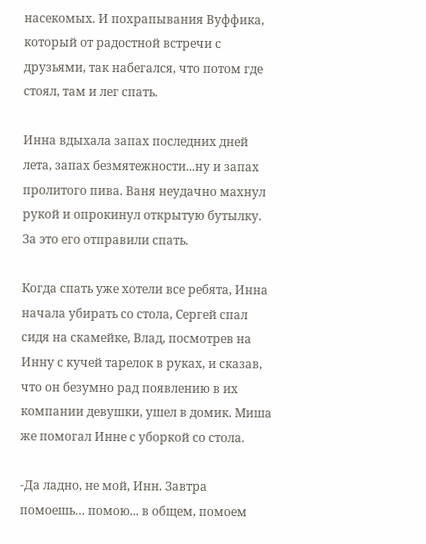насекомых. И похрапывания Вуффика, который от радостной встречи с друзьями, так набегался, что потом где стоял, там и лег спать.

Инна вдыхала запах последних дней лета, запах безмятежности...ну и запах пролитого пива. Ваня неудачно махнул рукой и опрокинул открытую бутылку. За это его отправили спать.

Когда спать уже хотели все ребята, Инна начала убирать со стола, Сергей спал сидя на скамейке, Влад, посмотрев на Инну с кучей тарелок в руках, и сказав, что он безумно рад появлению в их компании девушки, ушел в домик. Миша же помогал Инне с уборкой со стола.

-Да ладно, не мой, Инн. Завтра помоешь… помою... в общем, помоем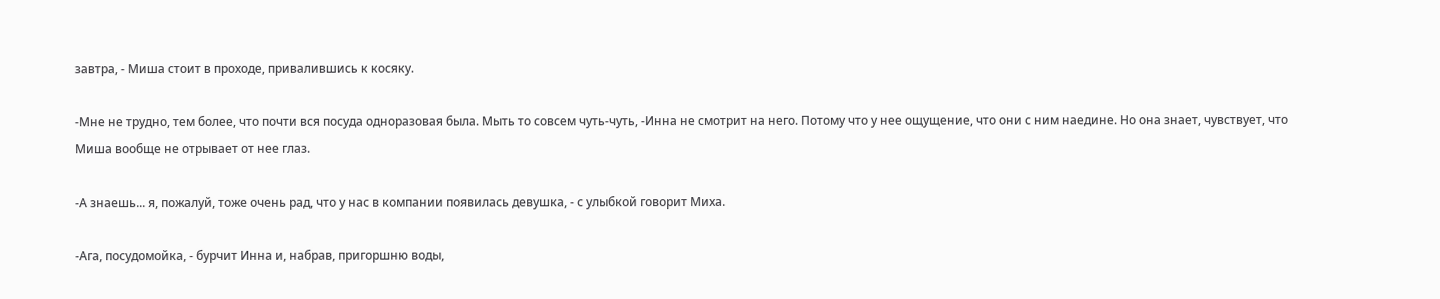завтра, - Миша стоит в проходе, привалившись к косяку.

-Мне не трудно, тем более, что почти вся посуда одноразовая была. Мыть то совсем чуть-чуть, -Инна не смотрит на него. Потому что у нее ощущение, что они с ним наедине. Но она знает, чувствует, что Миша вообще не отрывает от нее глаз.

-А знаешь... я, пожалуй, тоже очень рад, что у нас в компании появилась девушка, - с улыбкой говорит Миха.

-Ага, посудомойка, - бурчит Инна и, набрав, пригоршню воды,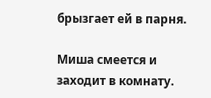брызгает ей в парня.

Миша смеется и заходит в комнату.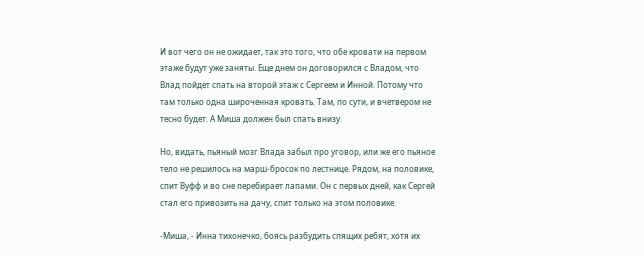И вот чего он не ожидает, так это того, что обе кровати на первом этаже будут уже заняты. Еще днем он договорился с Владом, что Влад пойдет спать на второй этаж с Сергеем и Инной. Потому что там только одна широченная кровать. Там, по сути, и вчетвером не тесно будет. А Миша должен был спать внизу.

Но, видать, пьяный мозг Влада забыл про уговор, или же его пьяное тело не решилось на марш-бросок по лестнице. Рядом, на половике, спит Вуфф и во сне перебирает лапами. Он с первых дней, как Сергей стал его привозить на дачу, спит только на этом половике.

-Миша, - Инна тихонечко, боясь разбудить спящих ребят, хотя их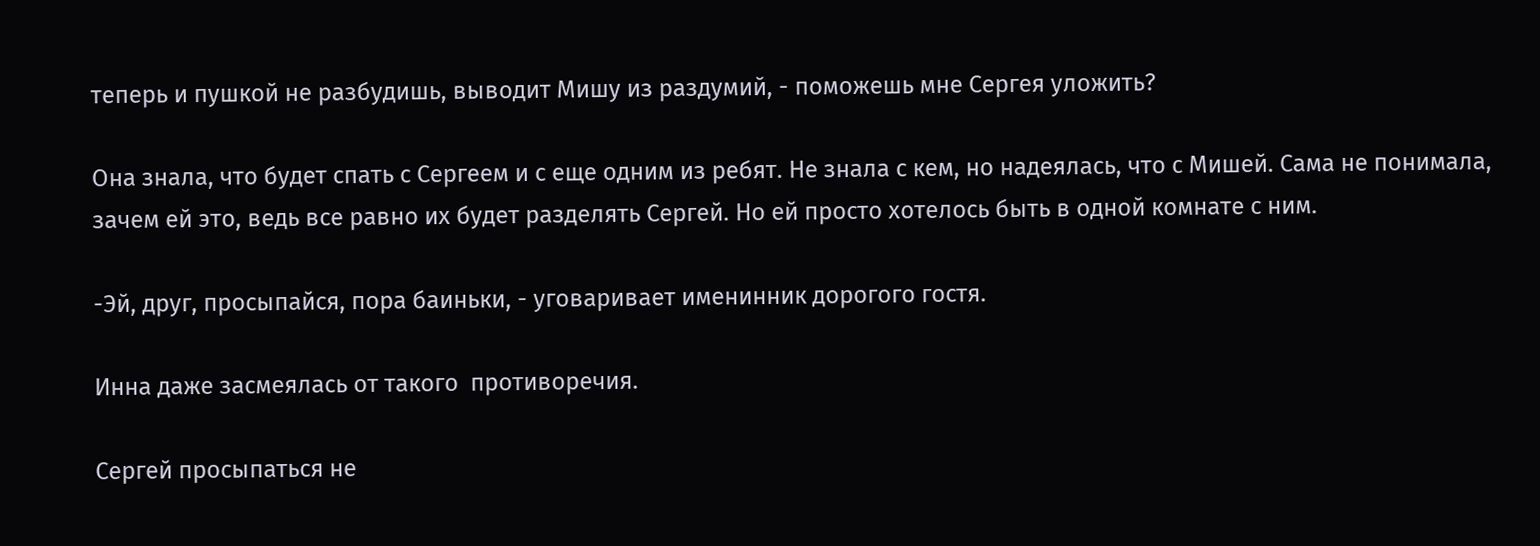теперь и пушкой не разбудишь, выводит Мишу из раздумий, - поможешь мне Сергея уложить?

Она знала, что будет спать с Сергеем и с еще одним из ребят. Не знала с кем, но надеялась, что с Мишей. Сама не понимала, зачем ей это, ведь все равно их будет разделять Сергей. Но ей просто хотелось быть в одной комнате с ним.

-Эй, друг, просыпайся, пора баиньки, - уговаривает именинник дорогого гостя.

Инна даже засмеялась от такого  противоречия.

Сергей просыпаться не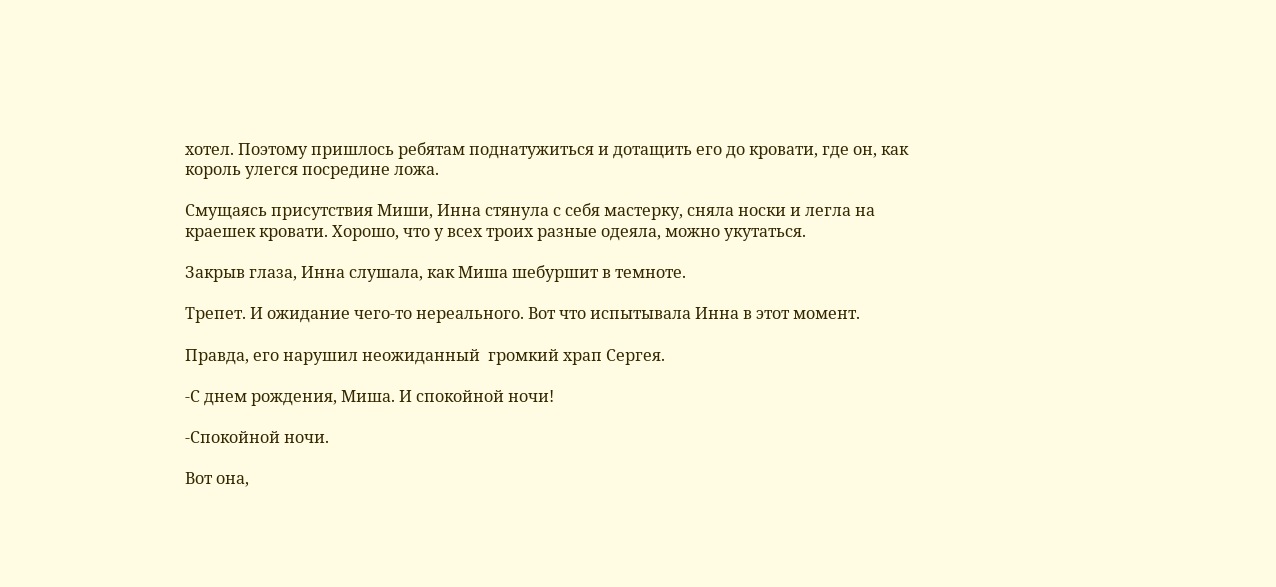хотел. Поэтому пришлось ребятам поднатужиться и дотащить его до кровати, где он, как король улегся посредине ложа.

Смущаясь присутствия Миши, Инна стянула с себя мастерку, сняла носки и легла на краешек кровати. Хорошо, что у всех троих разные одеяла, можно укутаться.

Закрыв глаза, Инна слушала, как Миша шебуршит в темноте.

Трепет. И ожидание чего-то нереального. Вот что испытывала Инна в этот момент.

Правда, его нарушил неожиданный  громкий храп Сергея.

-С днем рождения, Миша. И спокойной ночи!

-Спокойной ночи.

Вот она,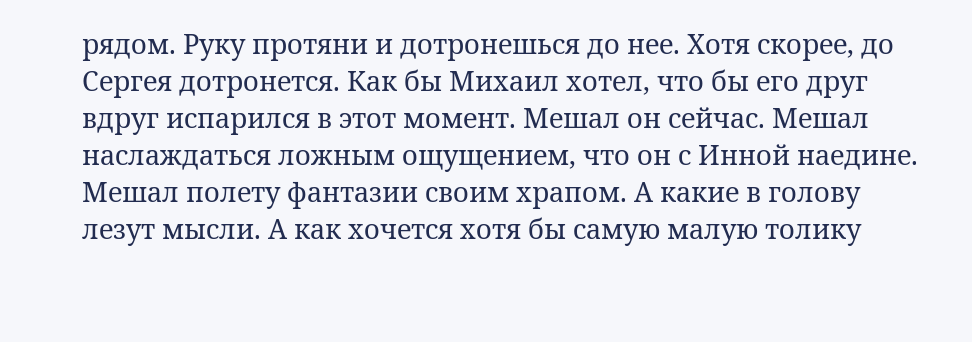рядом. Руку протяни и дотронешься до нее. Хотя скорее, до Сергея дотронется. Как бы Михаил хотел, что бы его друг вдруг испарился в этот момент. Мешал он сейчас. Мешал наслаждаться ложным ощущением, что он с Инной наедине. Мешал полету фантазии своим храпом. А какие в голову лезут мысли. А как хочется хотя бы самую малую толику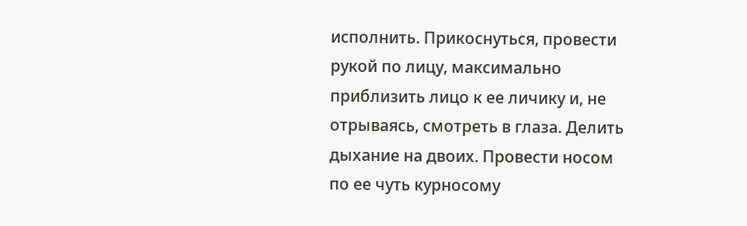исполнить. Прикоснуться, провести рукой по лицу, максимально приблизить лицо к ее личику и, не отрываясь, смотреть в глаза. Делить дыхание на двоих. Провести носом по ее чуть курносому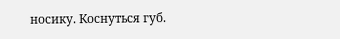носику. Коснуться губ.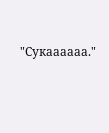"Сукаааааа."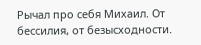Рычал про себя Михаил. От бессилия, от безысходности.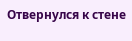Отвернулся к стене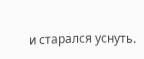и старался уснуть.